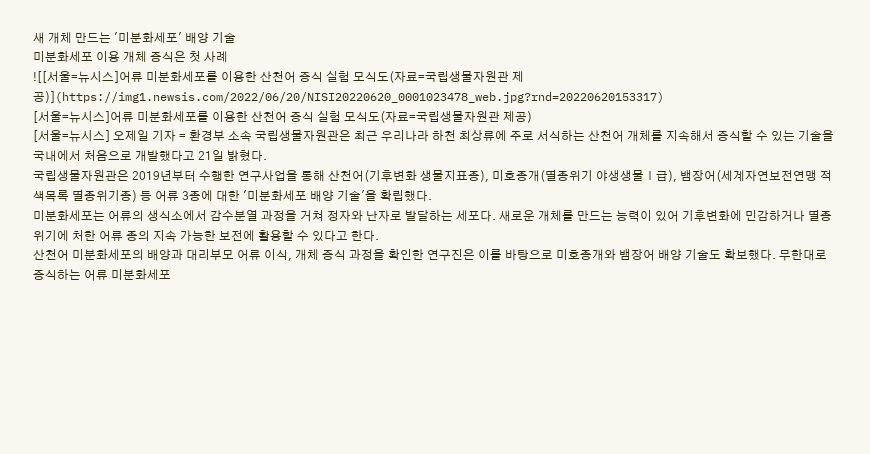새 개체 만드는 '미분화세포' 배양 기술
미분화세포 이용 개체 증식은 첫 사례
![[서울=뉴시스]어류 미분화세포를 이용한 산천어 증식 실험 모식도(자료=국립생물자원관 제공)](https://img1.newsis.com/2022/06/20/NISI20220620_0001023478_web.jpg?rnd=20220620153317)
[서울=뉴시스]어류 미분화세포를 이용한 산천어 증식 실험 모식도(자료=국립생물자원관 제공)
[서울=뉴시스] 오제일 기자 = 환경부 소속 국립생물자원관은 최근 우리나라 하천 최상류에 주로 서식하는 산천어 개체를 지속해서 증식할 수 있는 기술을 국내에서 처음으로 개발했다고 21일 밝혔다.
국립생물자원관은 2019년부터 수행한 연구사업을 통해 산천어(기후변화 생물지표종), 미호종개(멸종위기 야생생물Ⅰ급), 뱀장어(세계자연보전연맹 적색목록 멸종위기종) 등 어류 3종에 대한 '미분화세포 배양 기술'을 확립했다.
미분화세포는 어류의 생식소에서 감수분열 과정을 거쳐 정자와 난자로 발달하는 세포다. 새로운 개체를 만드는 능력이 있어 기후변화에 민감하거나 멸종위기에 처한 어류 종의 지속 가능한 보전에 활용할 수 있다고 한다.
산천어 미분화세포의 배양과 대리부모 어류 이식, 개체 증식 과정을 확인한 연구진은 이를 바탕으로 미호종개와 뱀장어 배양 기술도 확보했다. 무한대로 증식하는 어류 미분화세포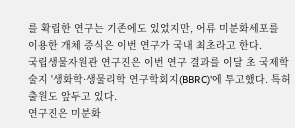를 확립한 연구는 기존에도 있었지만, 어류 미분화세포를 이용한 개체 증식은 이번 연구가 국내 최초라고 한다.
국립생물자원관 연구진은 이번 연구 결과를 이달 초 국제학술지 '생화학·생물리학 연구학회지(BBRC)'에 투고했다. 특허출원도 앞두고 있다.
연구진은 미분화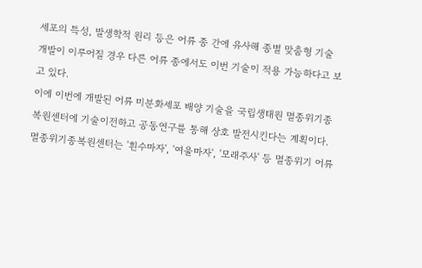세포의 특성, 발생학적 원리 등은 어류 종 간에 유사해 종별 맞춤형 기술 개발이 이루어질 경우 다른 어류 종에서도 이번 기술이 적용 가능하다고 보고 있다.
이에 이번에 개발된 어류 미분화세포 배양 기술을 국립생태원 멸종위기종복원센터에 기술이전하고 공동연구를 통해 상호 발전시킨다는 계획이다. 멸종위기종복원센터는 '흰수마자', '여울마자', '모래주사' 등 멸종위기 어류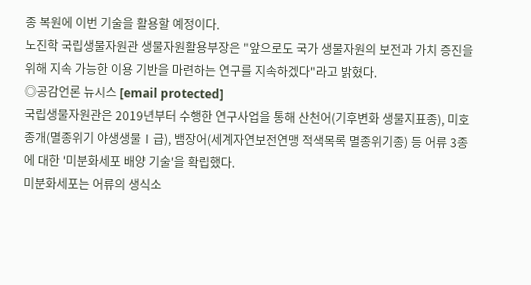종 복원에 이번 기술을 활용할 예정이다.
노진학 국립생물자원관 생물자원활용부장은 "앞으로도 국가 생물자원의 보전과 가치 증진을 위해 지속 가능한 이용 기반을 마련하는 연구를 지속하겠다"라고 밝혔다.
◎공감언론 뉴시스 [email protected]
국립생물자원관은 2019년부터 수행한 연구사업을 통해 산천어(기후변화 생물지표종), 미호종개(멸종위기 야생생물Ⅰ급), 뱀장어(세계자연보전연맹 적색목록 멸종위기종) 등 어류 3종에 대한 '미분화세포 배양 기술'을 확립했다.
미분화세포는 어류의 생식소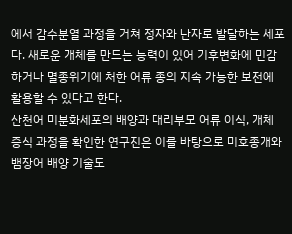에서 감수분열 과정을 거쳐 정자와 난자로 발달하는 세포다. 새로운 개체를 만드는 능력이 있어 기후변화에 민감하거나 멸종위기에 처한 어류 종의 지속 가능한 보전에 활용할 수 있다고 한다.
산천어 미분화세포의 배양과 대리부모 어류 이식, 개체 증식 과정을 확인한 연구진은 이를 바탕으로 미호종개와 뱀장어 배양 기술도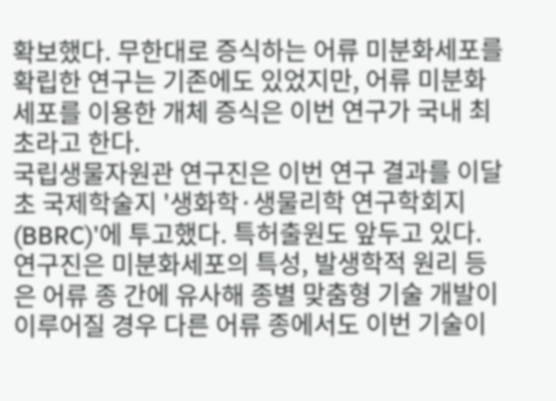확보했다. 무한대로 증식하는 어류 미분화세포를 확립한 연구는 기존에도 있었지만, 어류 미분화세포를 이용한 개체 증식은 이번 연구가 국내 최초라고 한다.
국립생물자원관 연구진은 이번 연구 결과를 이달 초 국제학술지 '생화학·생물리학 연구학회지(BBRC)'에 투고했다. 특허출원도 앞두고 있다.
연구진은 미분화세포의 특성, 발생학적 원리 등은 어류 종 간에 유사해 종별 맞춤형 기술 개발이 이루어질 경우 다른 어류 종에서도 이번 기술이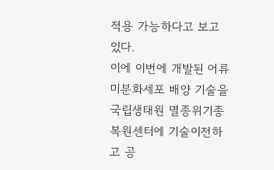적용 가능하다고 보고 있다.
이에 이번에 개발된 어류 미분화세포 배양 기술을 국립생태원 멸종위기종복원센터에 기술이전하고 공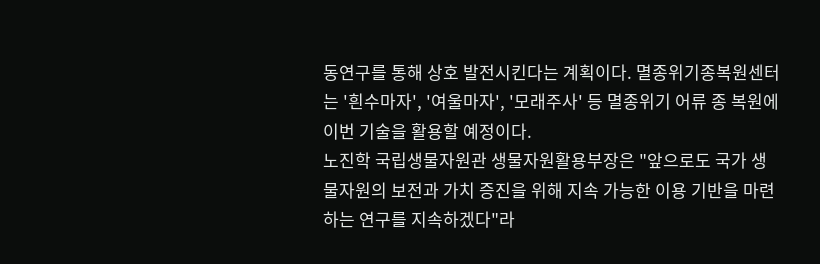동연구를 통해 상호 발전시킨다는 계획이다. 멸종위기종복원센터는 '흰수마자', '여울마자', '모래주사' 등 멸종위기 어류 종 복원에 이번 기술을 활용할 예정이다.
노진학 국립생물자원관 생물자원활용부장은 "앞으로도 국가 생물자원의 보전과 가치 증진을 위해 지속 가능한 이용 기반을 마련하는 연구를 지속하겠다"라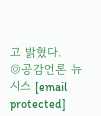고 밝혔다.
◎공감언론 뉴시스 [email protected]